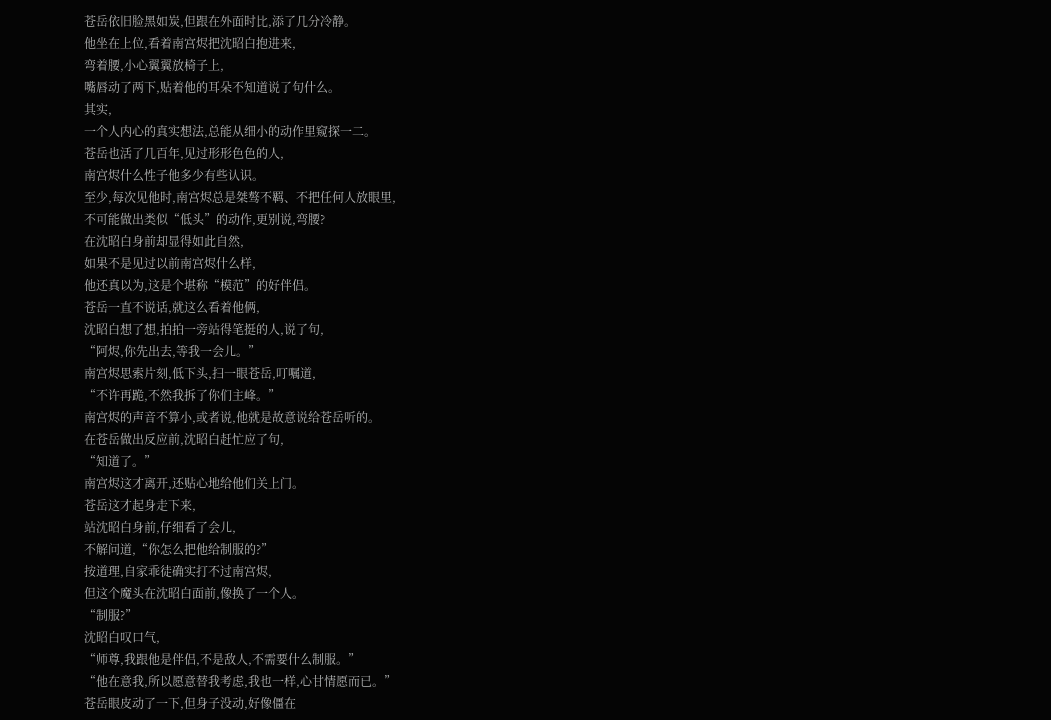苍岳依旧脸黑如炭,但跟在外面时比,添了几分冷静。
他坐在上位,看着南宫烬把沈昭白抱进来,
弯着腰,小心翼翼放椅子上,
嘴唇动了两下,贴着他的耳朵不知道说了句什么。
其实,
一个人内心的真实想法,总能从细小的动作里窥探一二。
苍岳也活了几百年,见过形形色色的人,
南宫烬什么性子他多少有些认识。
至少,每次见他时,南宫烬总是桀骜不羁、不把任何人放眼里,
不可能做出类似“低头”的动作,更别说,弯腰?
在沈昭白身前却显得如此自然,
如果不是见过以前南宫烬什么样,
他还真以为,这是个堪称“模范”的好伴侣。
苍岳一直不说话,就这么看着他俩,
沈昭白想了想,拍拍一旁站得笔挺的人,说了句,
“阿烬,你先出去,等我一会儿。”
南宫烬思索片刻,低下头,扫一眼苍岳,叮嘱道,
“不许再跪,不然我拆了你们主峰。”
南宫烬的声音不算小,或者说,他就是故意说给苍岳听的。
在苍岳做出反应前,沈昭白赶忙应了句,
“知道了。”
南宫烬这才离开,还贴心地给他们关上门。
苍岳这才起身走下来,
站沈昭白身前,仔细看了会儿,
不解问道,“你怎么把他给制服的?”
按道理,自家乖徒确实打不过南宫烬,
但这个魔头在沈昭白面前,像换了一个人。
“制服?”
沈昭白叹口气,
“师尊,我跟他是伴侣,不是敌人,不需要什么制服。”
“他在意我,所以愿意替我考虑,我也一样,心甘情愿而已。”
苍岳眼皮动了一下,但身子没动,好像僵在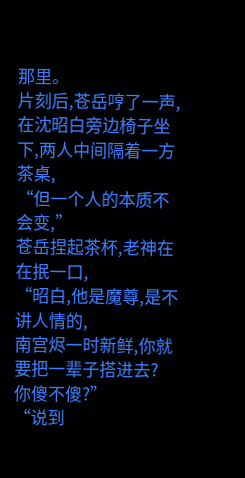那里。
片刻后,苍岳哼了一声,
在沈昭白旁边椅子坐下,两人中间隔着一方茶桌,
“但一个人的本质不会变,”
苍岳捏起茶杯,老神在在抿一口,
“昭白,他是魔尊,是不讲人情的,
南宫烬一时新鲜,你就要把一辈子搭进去?
你傻不傻?”
“说到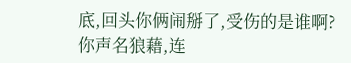底,回头你俩闹掰了,受伤的是谁啊?
你声名狼藉,连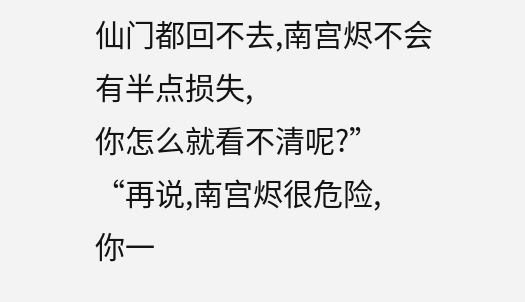仙门都回不去,南宫烬不会有半点损失,
你怎么就看不清呢?”
“再说,南宫烬很危险,
你一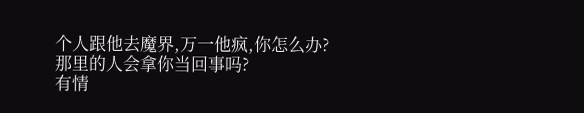个人跟他去魔界,万一他疯,你怎么办?
那里的人会拿你当回事吗?
有情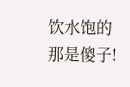饮水饱的那是傻子!